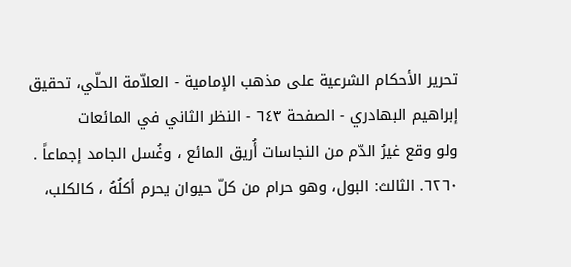تحرير الأحكام الشرعية على مذهب الإمامية - العلاّمة الحلّي، تحقيق إبراهيم البهادري - الصفحة ٦٤٣ - النظر الثاني في المائعات
ولو وقع غيرُ الدّم من النجاسات أُريق المائع ، وغُسل الجامد إجماعاً .
٦٢٦٠. الثالث: البول، وهو حرام من كلّ حيوان يحرم أكلُهُ ، كالكلب،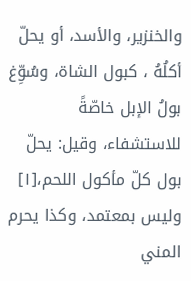والخنزير، والأسد، أو يحلّ أكلُهُ ، كبول الشاة، وسُوِّغ بولُ الإبل خاصّةً للاستشفاء، وقيل: يحلّ بول كلّ مأكول اللحم،[١] وليس بمعتمد، وكذا يحرم المني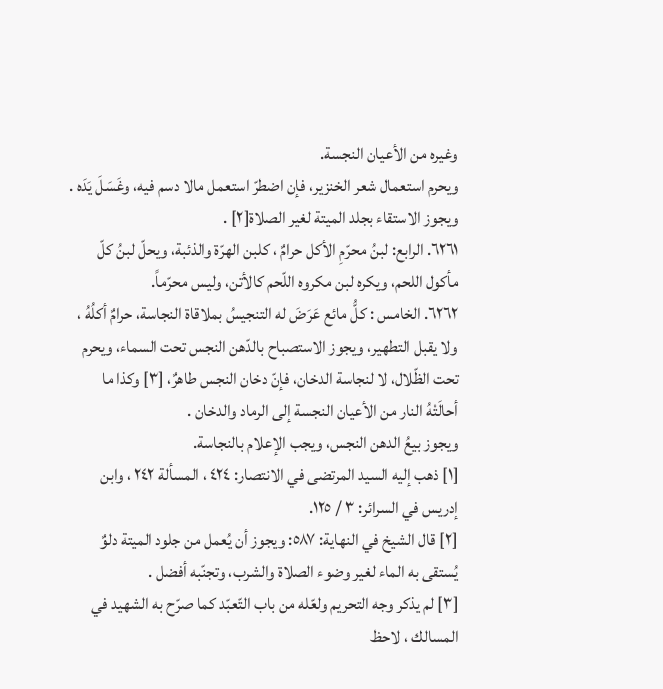وغيره من الأعيان النجسة.
ويحرم استعمال شعر الخنزير، فإن اضطرّ استعمل مالا دسم فيه، وغَسَلَ يَدَه .
ويجوز الاستقاء بجلد الميتة لغير الصلاة[٢] .
٦٢٦١. الرابع: لبنُ محرّمِ الأكل حرامٌ ، كلبن الهرّة والذئبة، ويحلّ لبنُ كلّ مأكول اللحم، ويكره لبن مكروه اللّحم كالأتن، وليس محرّماً.
٦٢٦٢. الخامس : كلُّ مائع عَرَضَ له التنجيسُ بملاقاة النجاسة، حرامٌ أكلُهُ ، ولا يقبل التطهير، ويجوز الاستصباح بالدّهن النجس تحت السماء، ويحرم تحت الظّلال، لا لنجاسة الدخان، فإنّ دخان النجس طاهرٌ، [٣] وكذا ما أحالَتْهُ النار من الأعيان النجسة إلى الرماد والدخان .
ويجوز بيعُ الدهن النجس، ويجب الإعلام بالنجاسة.
[١] ذهب إليه السيد المرتضى في الانتصار: ٤٢٤ ، المسألة ٢٤٢ ، وابن إدريس في السرائر: ٣ / ١٢٥.
[٢] قال الشيخ في النهاية: ٥٨٧: ويجوز أن يُعمل من جلود الميتة دلوٌ يُستقى به الماء لغير وضوء الصلاة والشرب، وتجنّبه أفضل .
[٣] لم يذكر وجه التحريم ولعّله من باب التّعبّد كما صرّح به الشهيد في المسالك ، لاحظ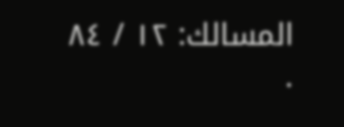المسالك: ١٢ / ٨٤ .